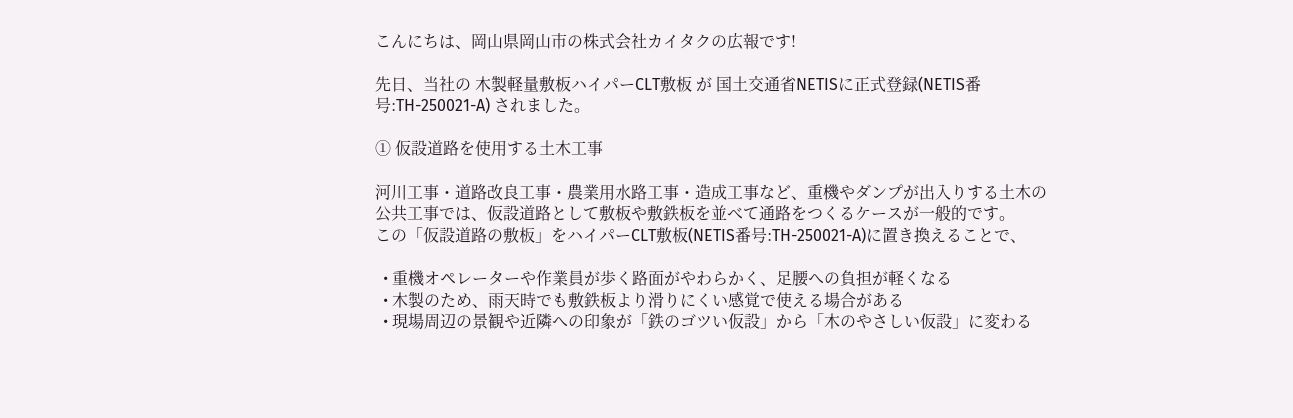こんにちは、岡山県岡山市の株式会社カイタクの広報です!

先日、当社の 木製軽量敷板ハイパーCLT敷板 が 国土交通省NETISに正式登録(NETIS番号:TH-250021-A) されました。

① 仮設道路を使用する土木工事

河川工事・道路改良工事・農業用水路工事・造成工事など、重機やダンプが出入りする土木の公共工事では、仮設道路として敷板や敷鉄板を並べて通路をつくるケースが一般的です。
この「仮設道路の敷板」をハイパーCLT敷板(NETIS番号:TH-250021-A)に置き換えることで、

  • 重機オペレーターや作業員が歩く路面がやわらかく、足腰への負担が軽くなる
  • 木製のため、雨天時でも敷鉄板より滑りにくい感覚で使える場合がある
  • 現場周辺の景観や近隣への印象が「鉄のゴツい仮設」から「木のやさしい仮設」に変わる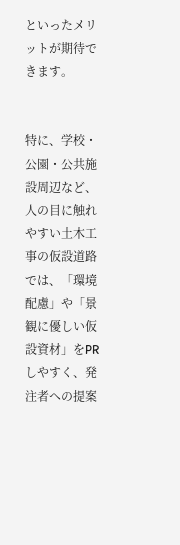といったメリットが期待できます。


特に、学校・公園・公共施設周辺など、人の目に触れやすい土木工事の仮設道路では、「環境配慮」や「景観に優しい仮設資材」をPRしやすく、発注者への提案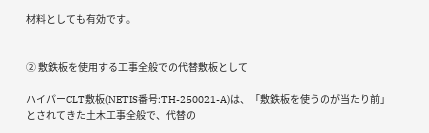材料としても有効です。


② 敷鉄板を使用する工事全般での代替敷板として

ハイパーCLT敷板(NETIS番号:TH-250021-A)は、「敷鉄板を使うのが当たり前」とされてきた土木工事全般で、代替の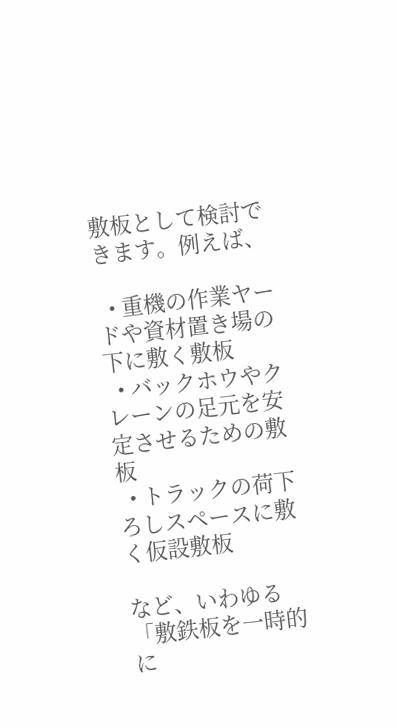敷板として検討できます。例えば、

  • 重機の作業ヤードや資材置き場の下に敷く敷板
  • バックホウやクレーンの足元を安定させるための敷板
  • トラックの荷下ろしスペースに敷く仮設敷板

など、いわゆる「敷鉄板を一時的に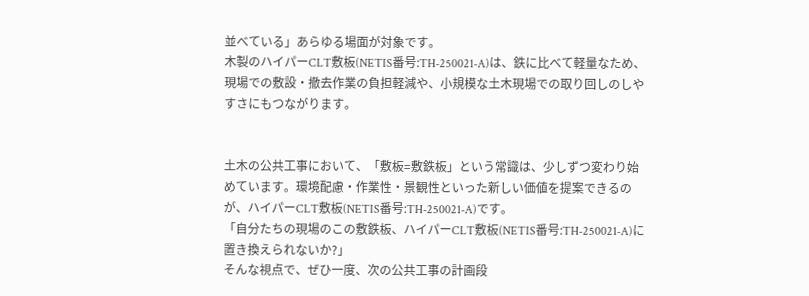並べている」あらゆる場面が対象です。
木製のハイパーCLT敷板(NETIS番号:TH-250021-A)は、鉄に比べて軽量なため、現場での敷設・撤去作業の負担軽減や、小規模な土木現場での取り回しのしやすさにもつながります。


土木の公共工事において、「敷板=敷鉄板」という常識は、少しずつ変わり始めています。環境配慮・作業性・景観性といった新しい価値を提案できるのが、ハイパーCLT敷板(NETIS番号:TH-250021-A)です。
「自分たちの現場のこの敷鉄板、ハイパーCLT敷板(NETIS番号:TH-250021-A)に置き換えられないか?」
そんな視点で、ぜひ一度、次の公共工事の計画段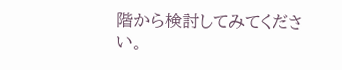階から検討してみてください。